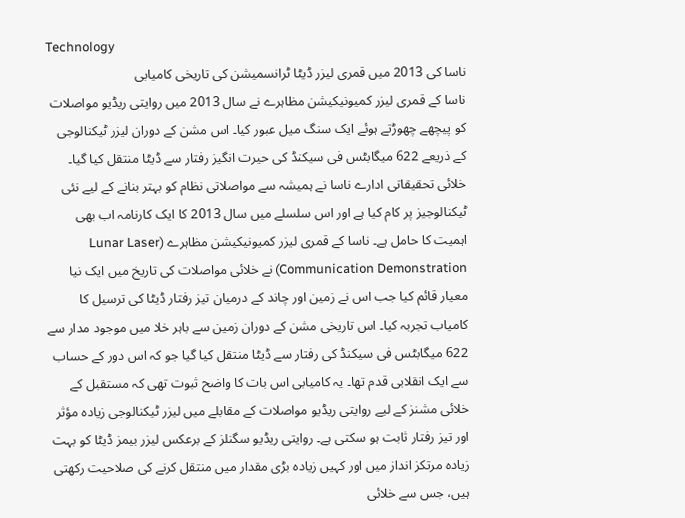Technology
ناسا کی 2013 میں قمری لیزر ڈیٹا ٹرانسمیشن کی تاریخی کامیابی
ناسا کے قمری لیزر کمیونیکیشن مظاہرے نے سال 2013 میں روایتی ریڈیو مواصلات کو پیچھے چھوڑتے ہوئے ایک سنگ میل عبور کیا۔ اس مشن کے دوران لیزر ٹیکنالوجی کے ذریعے 622 میگابٹس فی سیکنڈ کی حیرت انگیز رفتار سے ڈیٹا منتقل کیا گیا۔
خلائی تحقیقاتی ادارے ناسا نے ہمیشہ سے مواصلاتی نظام کو بہتر بنانے کے لیے نئی ٹیکنالوجیز پر کام کیا ہے اور اس سلسلے میں سال 2013 کا ایک کارنامہ اب بھی اہمیت کا حامل ہے۔ ناسا کے قمری لیزر کمیونیکیشن مظاہرے (Lunar Laser Communication Demonstration) نے خلائی مواصلات کی تاریخ میں ایک نیا معیار قائم کیا جب اس نے زمین اور چاند کے درمیان تیز رفتار ڈیٹا کی ترسیل کا کامیاب تجربہ کیا۔ اس تاریخی مشن کے دوران زمین سے باہر خلا میں موجود مدار سے 622 میگابٹس فی سیکنڈ کی رفتار سے ڈیٹا منتقل کیا گیا جو کہ اس دور کے حساب سے ایک انقلابی قدم تھا۔ یہ کامیابی اس بات کا واضح ثبوت تھی کہ مستقبل کے خلائی مشنز کے لیے روایتی ریڈیو مواصلات کے مقابلے میں لیزر ٹیکنالوجی زیادہ مؤثر اور تیز رفتار ثابت ہو سکتی ہے۔ روایتی ریڈیو سگنلز کے برعکس لیزر بیمز ڈیٹا کو بہت زیادہ مرتکز انداز میں اور کہیں زیادہ بڑی مقدار میں منتقل کرنے کی صلاحیت رکھتی ہیں، جس سے خلائی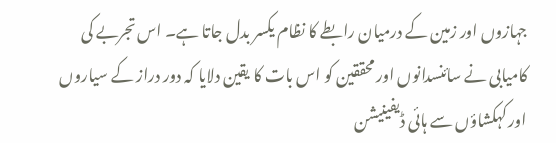جہازوں اور زمین کے درمیان رابطے کا نظام یکسر بدل جاتا ہے۔ اس تجربے کی کامیابی نے سائنسدانوں اور محققین کو اس بات کا یقین دلایا کہ دور دراز کے سیاروں اور کہکشاؤں سے ہائی ڈیفینیشن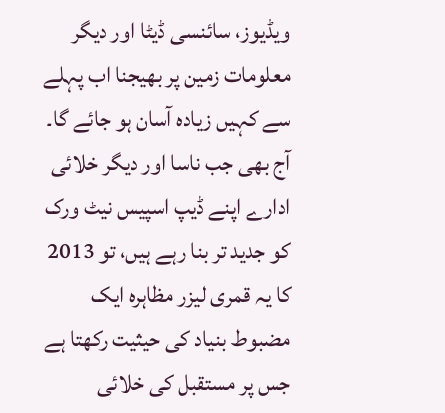ویڈیوز، سائنسی ڈیٹا اور دیگر معلومات زمین پر بھیجنا اب پہلے سے کہیں زیادہ آسان ہو جائے گا۔ آج بھی جب ناسا اور دیگر خلائی ادارے اپنے ڈیپ اسپیس نیٹ ورک کو جدید تر بنا رہے ہیں، تو 2013 کا یہ قمری لیزر مظاہرہ ایک مضبوط بنیاد کی حیثیت رکھتا ہے جس پر مستقبل کی خلائی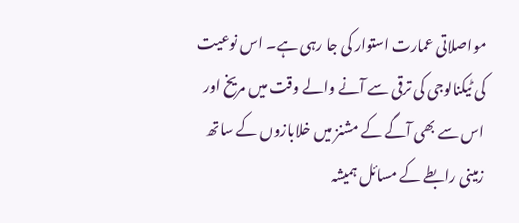مواصلاتی عمارت استوار کی جا رہی ہے۔ اس نوعیت کی ٹیکنالوجی کی ترقی سے آنے والے وقت میں مریخ اور اس سے بھی آگے کے مشنز میں خلابازوں کے ساتھ زمینی رابطے کے مسائل ہمیشہ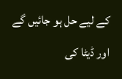کے لیے حل ہو جائیں گے اور ڈیٹا کی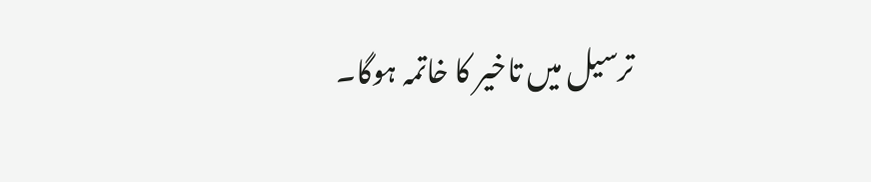ترسیل میں تاخیر کا خاتمہ ہوگا۔